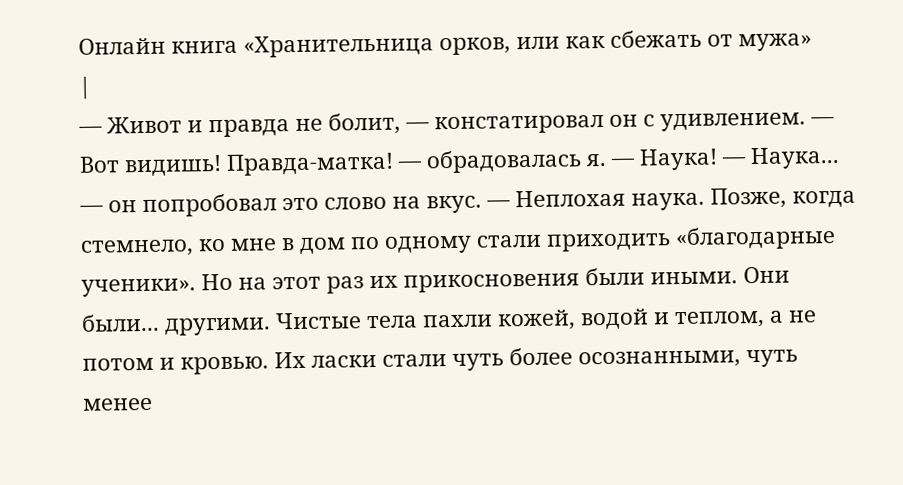Онлайн книга «Хранительница орков, или как сбежать от мужа»
|
— Живот и правда не болит, — констатировал он с удивлением. — Вот видишь! Правда-матка! — обрадовалась я. — Наука! — Наука... — он попробовал это слово на вкус. — Неплохая наука. Позже, когда стемнело, ко мне в дом по одному стали приходить «благодарные ученики». Но на этот раз их прикосновения были иными. Они были... другими. Чистые тела пахли кожей, водой и теплом, а не потом и кровью. Их ласки стали чуть более осознанными, чуть менее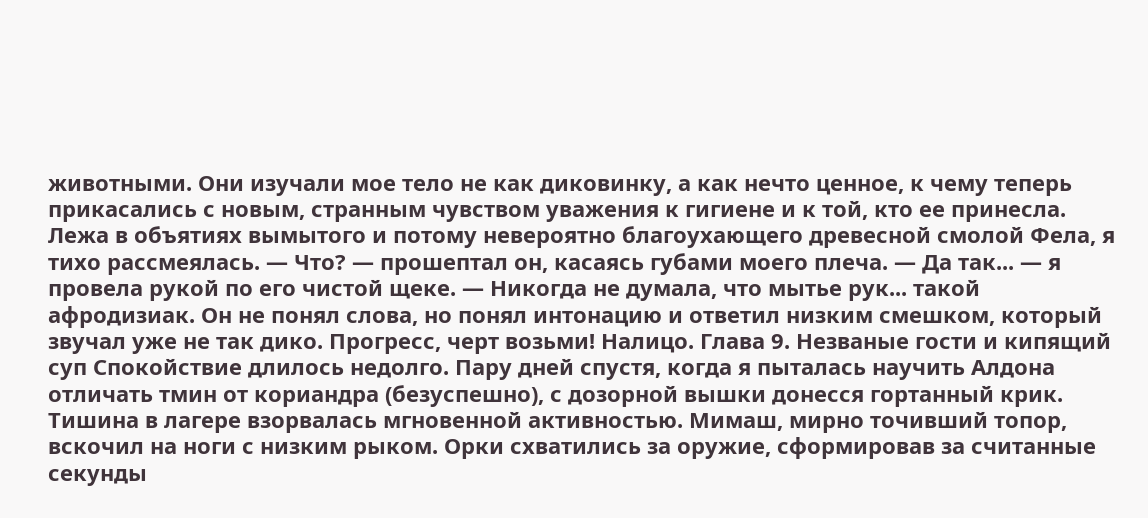животными. Они изучали мое тело не как диковинку, а как нечто ценное, к чему теперь прикасались с новым, странным чувством уважения к гигиене и к той, кто ее принесла. Лежа в объятиях вымытого и потому невероятно благоухающего древесной смолой Фела, я тихо рассмеялась. — Что? — прошептал он, касаясь губами моего плеча. — Да так... — я провела рукой по его чистой щеке. — Никогда не думала, что мытье рук... такой афродизиак. Он не понял слова, но понял интонацию и ответил низким смешком, который звучал уже не так дико. Прогресс, черт возьми! Налицо. Глава 9. Незваные гости и кипящий суп Спокойствие длилось недолго. Пару дней спустя, когда я пыталась научить Алдона отличать тмин от кориандра (безуспешно), с дозорной вышки донесся гортанный крик. Тишина в лагере взорвалась мгновенной активностью. Мимаш, мирно точивший топор, вскочил на ноги с низким рыком. Орки схватились за оружие, сформировав за считанные секунды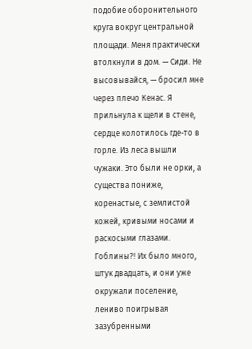подобие оборонительного круга вокруг центральной площади. Меня практически втолкнули в дом. — Сиди. Не высовывайся, — бросил мне через плечо Кенас. Я прильнула к щели в стене, сердце колотилось где-то в горле. Из леса вышли чужаки. Это были не орки, а существа пониже, коренастые, с землистой кожей, кривыми носами и раскосыми глазами. Гоблины?! Их было много, штук двадцать, и они уже окружали поселение, лениво поигрывая зазубренными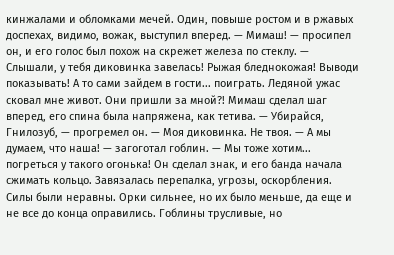кинжалами и обломками мечей. Один, повыше ростом и в ржавых доспехах, видимо, вожак, выступил вперед. — Мимаш! — просипел он, и его голос был похож на скрежет железа по стеклу. — Слышали, у тебя диковинка завелась! Рыжая бледнокожая! Выводи показывать! А то сами зайдем в гости... поиграть. Ледяной ужас сковал мне живот. Они пришли за мной?! Мимаш сделал шаг вперед, его спина была напряжена, как тетива. — Убирайся, Гнилозуб, — прогремел он. — Моя диковинка. Не твоя. — А мы думаем, что наша! — загоготал гоблин. — Мы тоже хотим... погреться у такого огонька! Он сделал знак, и его банда начала сжимать кольцо. Завязалась перепалка, угрозы, оскорбления. Силы были неравны. Орки сильнее, но их было меньше, да еще и не все до конца оправились. Гоблины трусливые, но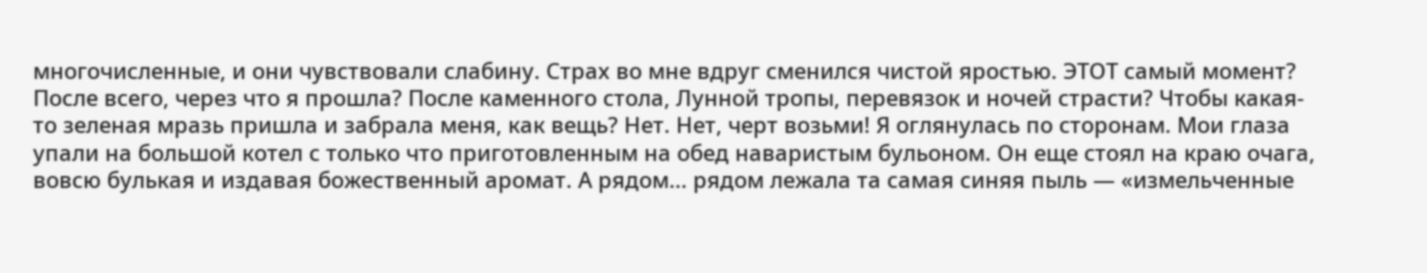многочисленные, и они чувствовали слабину. Страх во мне вдруг сменился чистой яростью. ЭТОТ самый момент? После всего, через что я прошла? После каменного стола, Лунной тропы, перевязок и ночей страсти? Чтобы какая-то зеленая мразь пришла и забрала меня, как вещь? Нет. Нет, черт возьми! Я оглянулась по сторонам. Мои глаза упали на большой котел с только что приготовленным на обед наваристым бульоном. Он еще стоял на краю очага, вовсю булькая и издавая божественный аромат. А рядом... рядом лежала та самая синяя пыль — «измельченные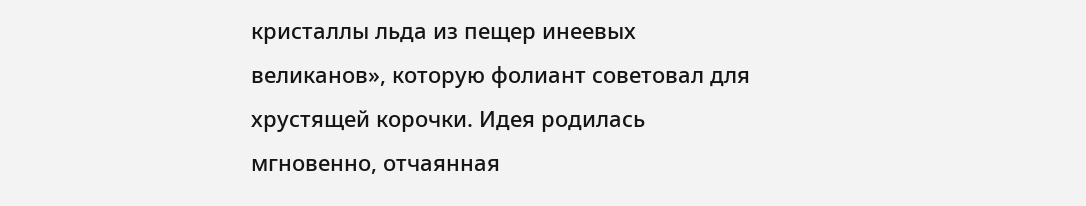кристаллы льда из пещер инеевых великанов», которую фолиант советовал для хрустящей корочки. Идея родилась мгновенно, отчаянная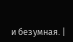и безумная. |